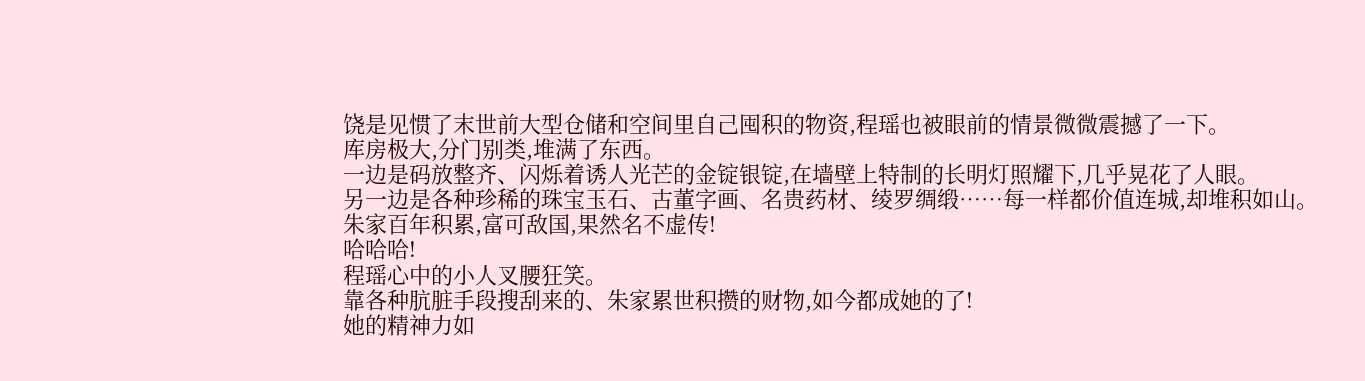饶是见惯了末世前大型仓储和空间里自己囤积的物资,程瑶也被眼前的情景微微震撼了一下。
库房极大,分门别类,堆满了东西。
一边是码放整齐、闪烁着诱人光芒的金锭银锭,在墙壁上特制的长明灯照耀下,几乎晃花了人眼。
另一边是各种珍稀的珠宝玉石、古董字画、名贵药材、绫罗绸缎……每一样都价值连城,却堆积如山。
朱家百年积累,富可敌国,果然名不虚传!
哈哈哈!
程瑶心中的小人叉腰狂笑。
靠各种肮脏手段搜刮来的、朱家累世积攒的财物,如今都成她的了!
她的精神力如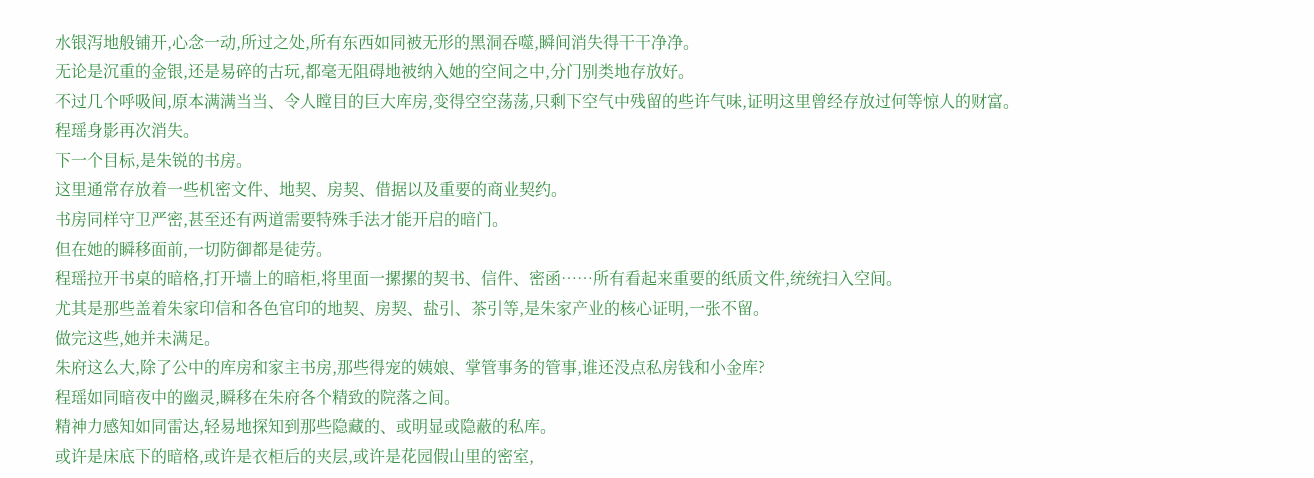水银泻地般铺开,心念一动,所过之处,所有东西如同被无形的黑洞吞噬,瞬间消失得干干净净。
无论是沉重的金银,还是易碎的古玩,都毫无阻碍地被纳入她的空间之中,分门别类地存放好。
不过几个呼吸间,原本满满当当、令人瞠目的巨大库房,变得空空荡荡,只剩下空气中残留的些许气味,证明这里曾经存放过何等惊人的财富。
程瑶身影再次消失。
下一个目标,是朱锐的书房。
这里通常存放着一些机密文件、地契、房契、借据以及重要的商业契约。
书房同样守卫严密,甚至还有两道需要特殊手法才能开启的暗门。
但在她的瞬移面前,一切防御都是徒劳。
程瑶拉开书桌的暗格,打开墙上的暗柜,将里面一摞摞的契书、信件、密函……所有看起来重要的纸质文件,统统扫入空间。
尤其是那些盖着朱家印信和各色官印的地契、房契、盐引、茶引等,是朱家产业的核心证明,一张不留。
做完这些,她并未满足。
朱府这么大,除了公中的库房和家主书房,那些得宠的姨娘、掌管事务的管事,谁还没点私房钱和小金库?
程瑶如同暗夜中的幽灵,瞬移在朱府各个精致的院落之间。
精神力感知如同雷达,轻易地探知到那些隐藏的、或明显或隐蔽的私库。
或许是床底下的暗格,或许是衣柜后的夹层,或许是花园假山里的密室,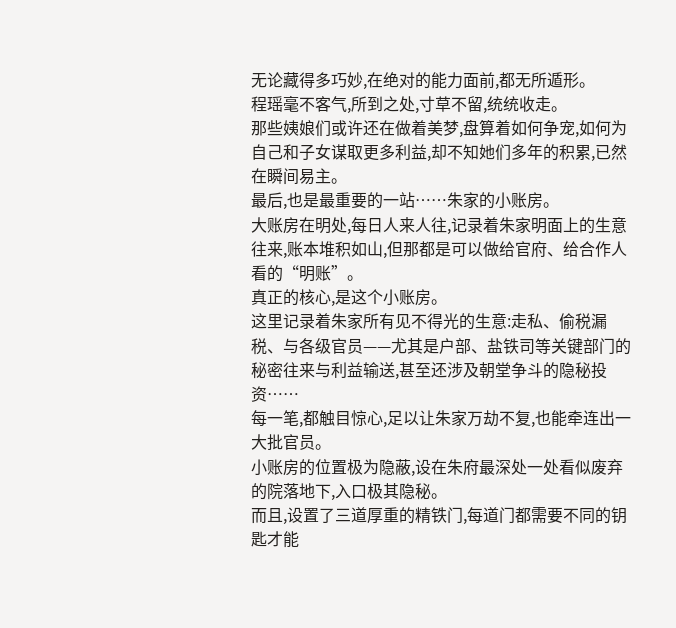无论藏得多巧妙,在绝对的能力面前,都无所遁形。
程瑶毫不客气,所到之处,寸草不留,统统收走。
那些姨娘们或许还在做着美梦,盘算着如何争宠,如何为自己和子女谋取更多利益,却不知她们多年的积累,已然在瞬间易主。
最后,也是最重要的一站……朱家的小账房。
大账房在明处,每日人来人往,记录着朱家明面上的生意往来,账本堆积如山,但那都是可以做给官府、给合作人看的“明账”。
真正的核心,是这个小账房。
这里记录着朱家所有见不得光的生意:走私、偷税漏税、与各级官员——尤其是户部、盐铁司等关键部门的秘密往来与利益输送,甚至还涉及朝堂争斗的隐秘投资……
每一笔,都触目惊心,足以让朱家万劫不复,也能牵连出一大批官员。
小账房的位置极为隐蔽,设在朱府最深处一处看似废弃的院落地下,入口极其隐秘。
而且,设置了三道厚重的精铁门,每道门都需要不同的钥匙才能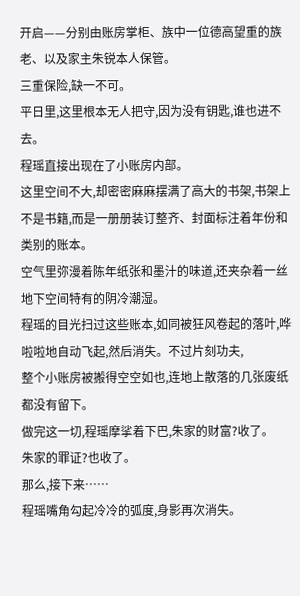开启——分别由账房掌柜、族中一位德高望重的族老、以及家主朱锐本人保管。
三重保险,缺一不可。
平日里,这里根本无人把守,因为没有钥匙,谁也进不去。
程瑶直接出现在了小账房内部。
这里空间不大,却密密麻麻摆满了高大的书架,书架上不是书籍,而是一册册装订整齐、封面标注着年份和类别的账本。
空气里弥漫着陈年纸张和墨汁的味道,还夹杂着一丝地下空间特有的阴冷潮湿。
程瑶的目光扫过这些账本,如同被狂风卷起的落叶,哗啦啦地自动飞起,然后消失。不过片刻功夫,
整个小账房被搬得空空如也,连地上散落的几张废纸都没有留下。
做完这一切,程瑶摩挲着下巴,朱家的财富?收了。
朱家的罪证?也收了。
那么,接下来……
程瑶嘴角勾起冷冷的弧度,身影再次消失。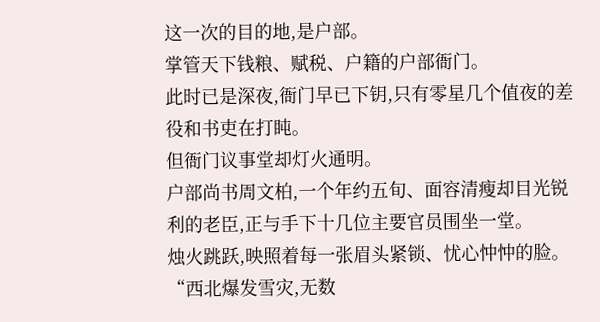这一次的目的地,是户部。
掌管天下钱粮、赋税、户籍的户部衙门。
此时已是深夜,衙门早已下钥,只有零星几个值夜的差役和书吏在打盹。
但衙门议事堂却灯火通明。
户部尚书周文柏,一个年约五旬、面容清瘦却目光锐利的老臣,正与手下十几位主要官员围坐一堂。
烛火跳跃,映照着每一张眉头紧锁、忧心忡忡的脸。
“西北爆发雪灾,无数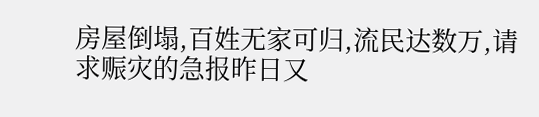房屋倒塌,百姓无家可归,流民达数万,请求赈灾的急报昨日又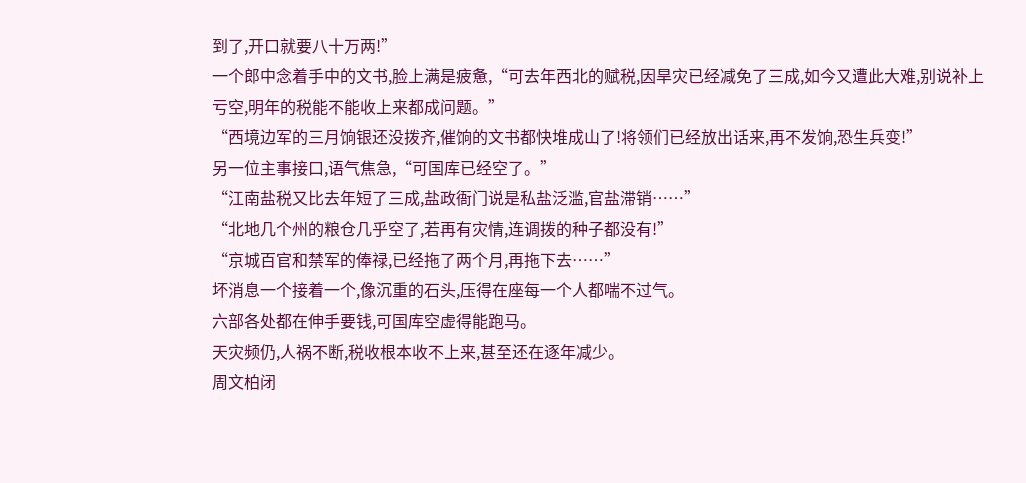到了,开口就要八十万两!”
一个郎中念着手中的文书,脸上满是疲惫,“可去年西北的赋税,因旱灾已经减免了三成,如今又遭此大难,别说补上亏空,明年的税能不能收上来都成问题。”
“西境边军的三月饷银还没拨齐,催饷的文书都快堆成山了!将领们已经放出话来,再不发饷,恐生兵变!”
另一位主事接口,语气焦急,“可国库已经空了。”
“江南盐税又比去年短了三成,盐政衙门说是私盐泛滥,官盐滞销……”
“北地几个州的粮仓几乎空了,若再有灾情,连调拨的种子都没有!”
“京城百官和禁军的俸禄,已经拖了两个月,再拖下去……”
坏消息一个接着一个,像沉重的石头,压得在座每一个人都喘不过气。
六部各处都在伸手要钱,可国库空虚得能跑马。
天灾频仍,人祸不断,税收根本收不上来,甚至还在逐年减少。
周文柏闭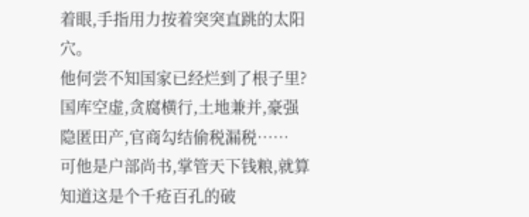着眼,手指用力按着突突直跳的太阳穴。
他何尝不知国家已经烂到了根子里?
国库空虚,贪腐横行,土地兼并,豪强隐匿田产,官商勾结偷税漏税……
可他是户部尚书,掌管天下钱粮,就算知道这是个千疮百孔的破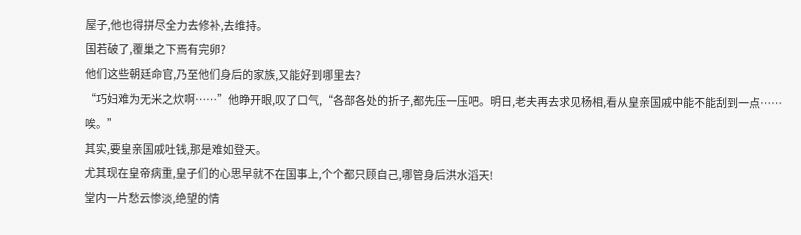屋子,他也得拼尽全力去修补,去维持。
国若破了,覆巢之下焉有完卵?
他们这些朝廷命官,乃至他们身后的家族,又能好到哪里去?
“巧妇难为无米之炊啊……”他睁开眼,叹了口气,“各部各处的折子,都先压一压吧。明日,老夫再去求见杨相,看从皇亲国戚中能不能刮到一点……唉。”
其实,要皇亲国戚吐钱,那是难如登天。
尤其现在皇帝病重,皇子们的心思早就不在国事上,个个都只顾自己,哪管身后洪水滔天!
堂内一片愁云惨淡,绝望的情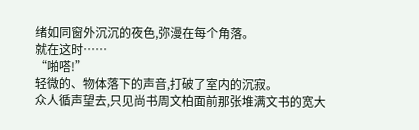绪如同窗外沉沉的夜色,弥漫在每个角落。
就在这时……
“啪嗒!”
轻微的、物体落下的声音,打破了室内的沉寂。
众人循声望去,只见尚书周文柏面前那张堆满文书的宽大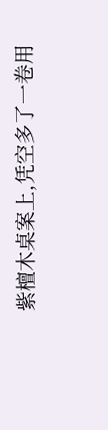紫檀木桌案上,凭空多了一卷用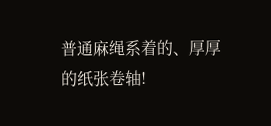普通麻绳系着的、厚厚的纸张卷轴!